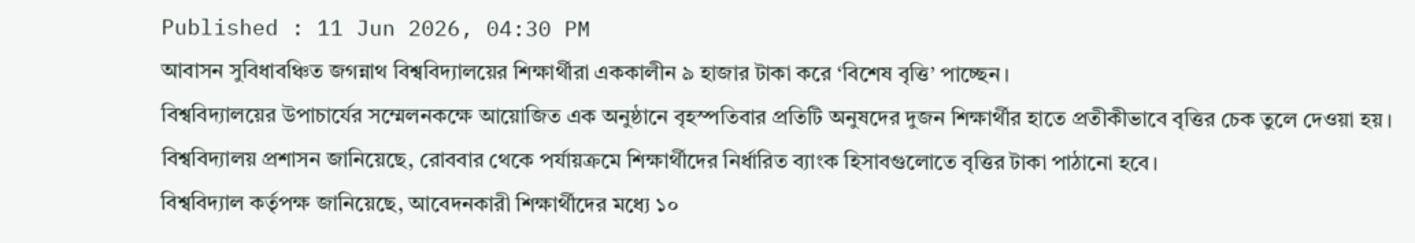Published : 11 Jun 2026, 04:30 PM
আবাসন সুবিধাবঞ্চিত জগন্নাথ বিশ্ববিদ্যালয়ের শিক্ষার্থীরা এককালীন ৯ হাজার টাকা করে ‘বিশেষ বৃত্তি’ পাচ্ছেন।
বিশ্ববিদ্যালয়ের উপাচার্যের সম্মেলনকক্ষে আয়োজিত এক অনুষ্ঠানে বৃহস্পতিবার প্রতিটি অনুষদের দুজন শিক্ষার্থীর হাতে প্রতীকীভাবে বৃত্তির চেক তুলে দেওয়া হয়। বিশ্ববিদ্যালয় প্রশাসন জানিয়েছে, রোববার থেকে পর্যায়ক্রমে শিক্ষার্থীদের নির্ধারিত ব্যাংক হিসাবগুলোতে বৃত্তির টাকা পাঠানো হবে।
বিশ্ববিদ্যাল কর্তৃপক্ষ জানিয়েছে, আবেদনকারী শিক্ষার্থীদের মধ্যে ১০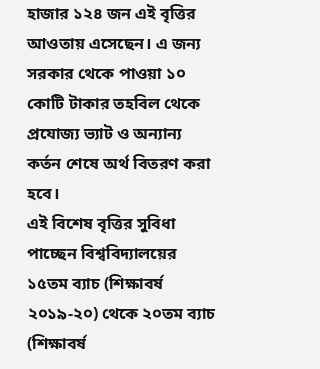হাজার ১২৪ জন এই বৃত্তির আওতায় এসেছেন। এ জন্য সরকার থেকে পাওয়া ১০ কোটি টাকার তহবিল থেকে প্রযোজ্য ভ্যাট ও অন্যান্য কর্তন শেষে অর্থ বিতরণ করা হবে।
এই বিশেষ বৃত্তির সুবিধা পাচ্ছেন বিশ্ববিদ্যালয়ের ১৫তম ব্যাচ (শিক্ষাবর্ষ ২০১৯-২০) থেকে ২০তম ব্যাচ (শিক্ষাবর্ষ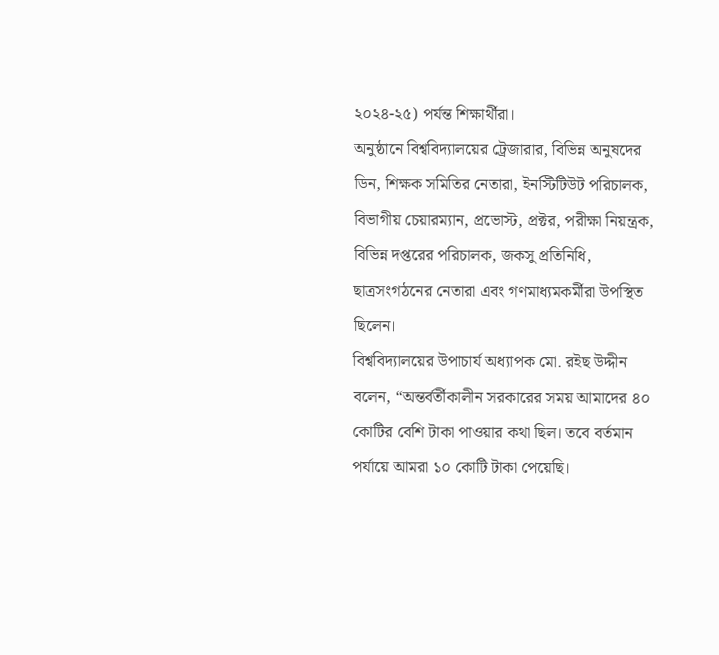২০২৪-২৫) পর্যন্ত শিক্ষার্থীরা।
অনুষ্ঠানে বিশ্ববিদ্যালয়ের ট্রেজারার, বিভিন্ন অনুষদের ডিন, শিক্ষক সমিতির নেতারা, ইনস্টিটিউট পরিচালক, বিভাগীয় চেয়ারম্যান, প্রভোস্ট, প্রক্টর, পরীক্ষা নিয়ন্ত্রক, বিভিন্ন দপ্তরের পরিচালক, জকসু প্রতিনিধি, ছাত্রসংগঠনের নেতারা এবং গণমাধ্যমকর্মীরা উপস্থিত ছিলেন।
বিশ্ববিদ্যালয়ের উপাচার্য অধ্যাপক মো. রইছ উদ্দীন বলেন, “অন্তর্বর্তীকালীন সরকারের সময় আমাদের ৪০ কোটির বেশি টাকা পাওয়ার কথা ছিল। তবে বর্তমান পর্যায়ে আমরা ১০ কোটি টাকা পেয়েছি।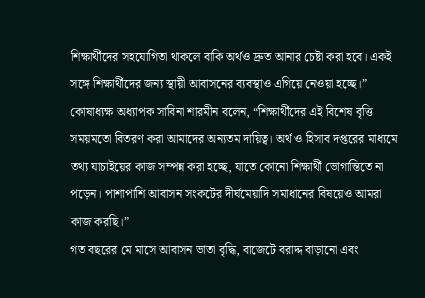শিক্ষার্থীদের সহযোগিতা থাকলে বাকি অর্থও দ্রুত আনার চেষ্টা করা হবে। একই সঙ্গে শিক্ষার্থীদের জন্য স্থায়ী আবাসনের ব্যবস্থাও এগিয়ে নেওয়া হচ্ছে।”
কোষাধ্যক্ষ অধ্যাপক সাবিনা শারমীন বলেন, “শিক্ষার্থীদের এই বিশেষ বৃত্তি সময়মতো বিতরণ করা আমাদের অন্যতম দায়িত্ব। অর্থ ও হিসাব দপ্তরের মাধ্যমে তথ্য যাচাইয়ের কাজ সম্পন্ন করা হচ্ছে, যাতে কোনো শিক্ষার্থী ভোগান্তিতে না পড়েন। পাশাপাশি আবাসন সংকটের দীর্ঘমেয়াদি সমাধানের বিষয়েও আমরা কাজ করছি।”
গত বছরের মে মাসে আবাসন ভাতা বৃদ্ধি, বাজেটে বরাদ্দ বাড়ানো এবং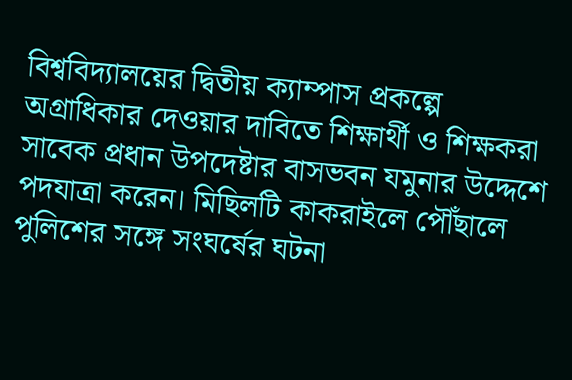বিশ্ববিদ্যালয়ের দ্বিতীয় ক্যাম্পাস প্রকল্পে অগ্রাধিকার দেওয়ার দাবিতে শিক্ষার্থী ও শিক্ষকরা সাবেক প্রধান উপদেষ্টার বাসভবন যমুনার উদ্দেশে পদযাত্রা করেন। মিছিলটি কাকরাইলে পৌঁছালে পুলিশের সঙ্গে সংঘর্ষের ঘটনা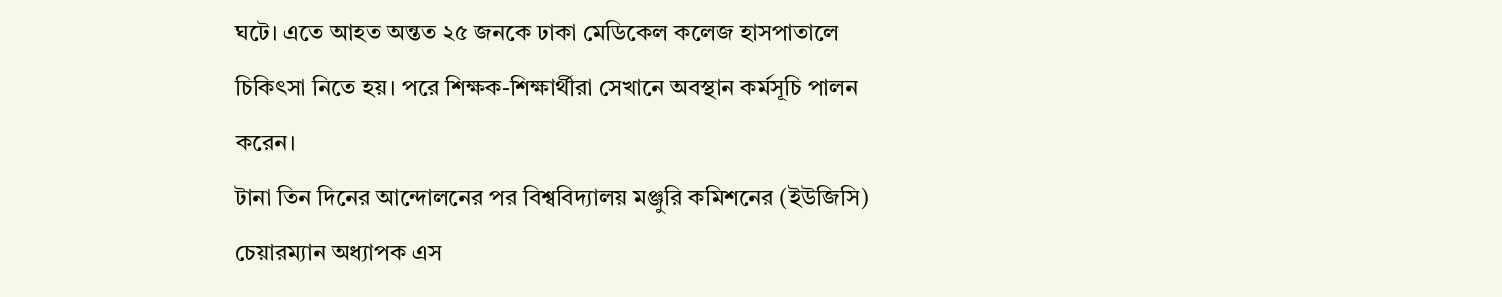ঘটে। এতে আহত অন্তত ২৫ জনকে ঢাকা মেডিকেল কলেজ হাসপাতালে চিকিৎসা নিতে হয়। পরে শিক্ষক-শিক্ষার্থীরা সেখানে অবস্থান কর্মসূচি পালন করেন।
টানা তিন দিনের আন্দোলনের পর বিশ্ববিদ্যালয় মঞ্জুরি কমিশনের (ইউজিসি) চেয়ারম্যান অধ্যাপক এস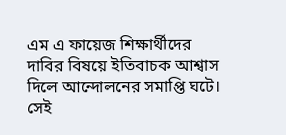এম এ ফায়েজ শিক্ষার্থীদের দাবির বিষয়ে ইতিবাচক আশ্বাস দিলে আন্দোলনের সমাপ্তি ঘটে।
সেই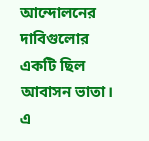আন্দোলনের দাবিগুলোর একটি ছিল আবাসন ভাতা। এ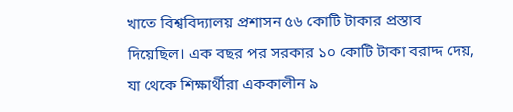খাতে বিশ্ববিদ্যালয় প্রশাসন ৫৬ কোটি টাকার প্রস্তাব দিয়েছিল। এক বছর পর সরকার ১০ কোটি টাকা বরাদ্দ দেয়, যা থেকে শিক্ষার্থীরা এককালীন ৯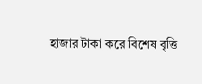হাজার টাকা করে বিশেষ বৃত্তি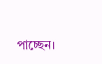পাচ্ছেন।